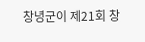창녕군이 제21회 창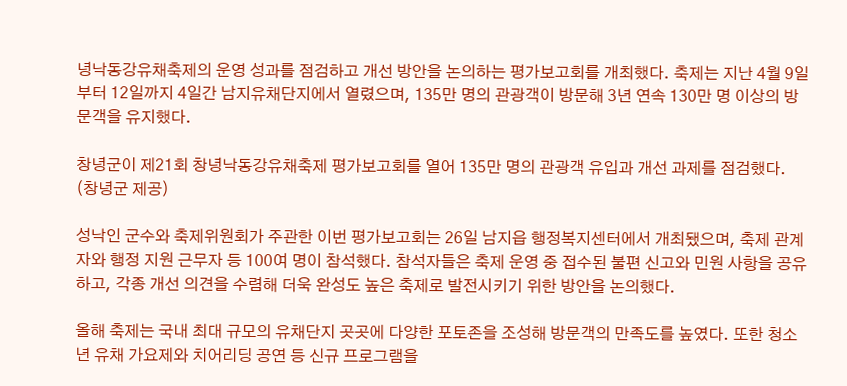녕낙동강유채축제의 운영 성과를 점검하고 개선 방안을 논의하는 평가보고회를 개최했다. 축제는 지난 4월 9일부터 12일까지 4일간 남지유채단지에서 열렸으며, 135만 명의 관광객이 방문해 3년 연속 130만 명 이상의 방문객을 유지했다.

창녕군이 제21회 창녕낙동강유채축제 평가보고회를 열어 135만 명의 관광객 유입과 개선 과제를 점검했다. (창녕군 제공)

성낙인 군수와 축제위원회가 주관한 이번 평가보고회는 26일 남지읍 행정복지센터에서 개최됐으며, 축제 관계자와 행정 지원 근무자 등 100여 명이 참석했다. 참석자들은 축제 운영 중 접수된 불편 신고와 민원 사항을 공유하고, 각종 개선 의견을 수렴해 더욱 완성도 높은 축제로 발전시키기 위한 방안을 논의했다.

올해 축제는 국내 최대 규모의 유채단지 곳곳에 다양한 포토존을 조성해 방문객의 만족도를 높였다. 또한 청소년 유채 가요제와 치어리딩 공연 등 신규 프로그램을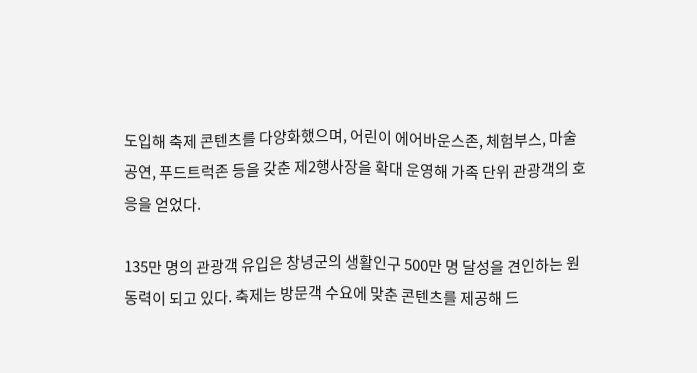도입해 축제 콘텐츠를 다양화했으며, 어린이 에어바운스존, 체험부스, 마술공연, 푸드트럭존 등을 갖춘 제2행사장을 확대 운영해 가족 단위 관광객의 호응을 얻었다.

135만 명의 관광객 유입은 창녕군의 생활인구 500만 명 달성을 견인하는 원동력이 되고 있다. 축제는 방문객 수요에 맞춘 콘텐츠를 제공해 드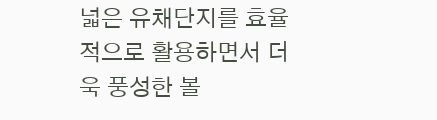넓은 유채단지를 효율적으로 활용하면서 더욱 풍성한 볼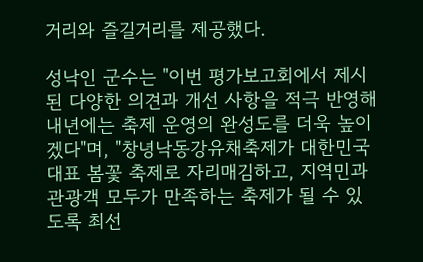거리와 즐길거리를 제공했다.

성낙인 군수는 "이번 평가보고회에서 제시된 다양한 의견과 개선 사항을 적극 반영해 내년에는 축제 운영의 완성도를 더욱 높이겠다"며, "창녕낙동강유채축제가 대한민국 대표 봄꽃 축제로 자리매김하고, 지역민과 관광객 모두가 만족하는 축제가 될 수 있도록 최선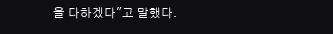을 다하겠다"고 말했다.